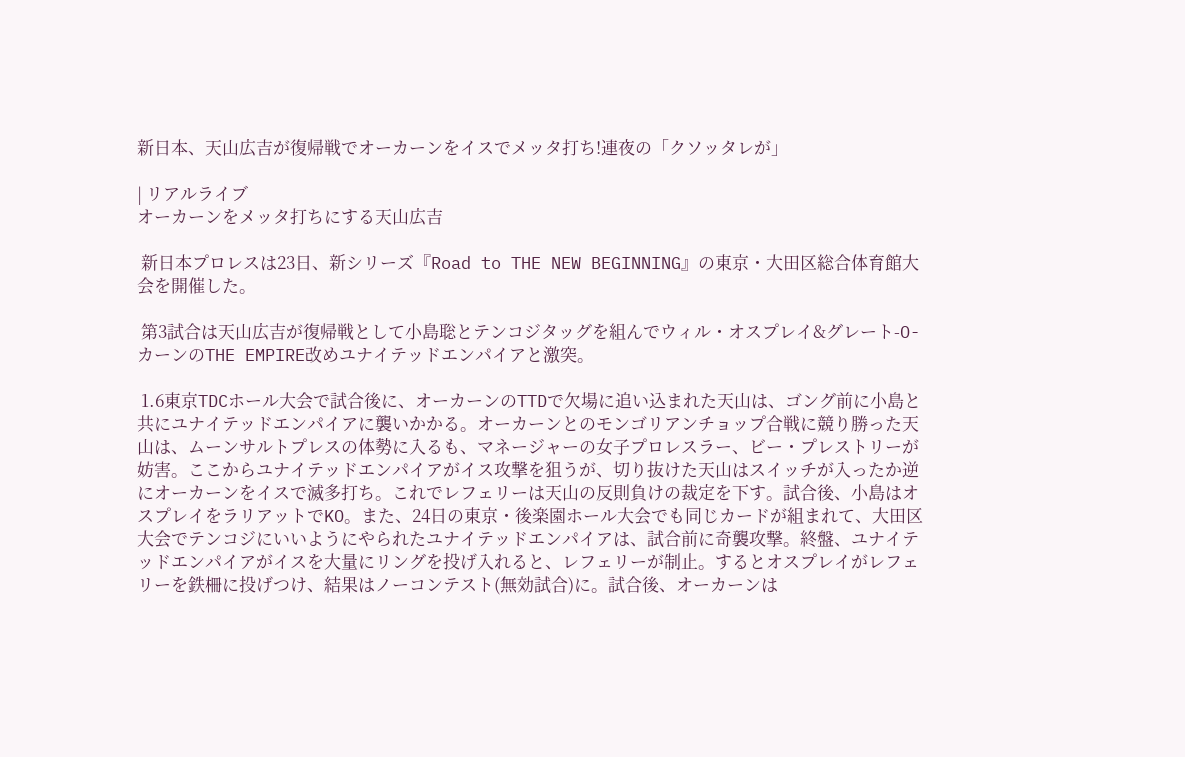新日本、天山広吉が復帰戦でオーカーンをイスでメッタ打ち!連夜の「クソッタレが」

| リアルライブ
オーカーンをメッタ打ちにする天山広吉

 新日本プロレスは23日、新シリーズ『Road to THE NEW BEGINNING』の東京・大田区総合体育館大会を開催した。

 第3試合は天山広吉が復帰戦として小島聡とテンコジタッグを組んでウィル・オスプレイ&グレート-O-カーンのTHE EMPIRE改めユナイテッドエンパイアと激突。

 1.6東京TDCホール大会で試合後に、オーカーンのTTDで欠場に追い込まれた天山は、ゴング前に小島と共にユナイテッドエンパイアに襲いかかる。オーカーンとのモンゴリアンチョップ合戦に競り勝った天山は、ムーンサルトプレスの体勢に入るも、マネージャーの女子プロレスラー、ビー・プレストリーが妨害。ここからユナイテッドエンパイアがイス攻撃を狙うが、切り抜けた天山はスイッチが入ったか逆にオーカーンをイスで滅多打ち。これでレフェリーは天山の反則負けの裁定を下す。試合後、小島はオスプレイをラリアットでKO。また、24日の東京・後楽園ホール大会でも同じカードが組まれて、大田区大会でテンコジにいいようにやられたユナイテッドエンパイアは、試合前に奇襲攻撃。終盤、ユナイテッドエンパイアがイスを大量にリングを投げ入れると、レフェリーが制止。するとオスプレイがレフェリーを鉄柵に投げつけ、結果はノーコンテスト(無効試合)に。試合後、オーカーンは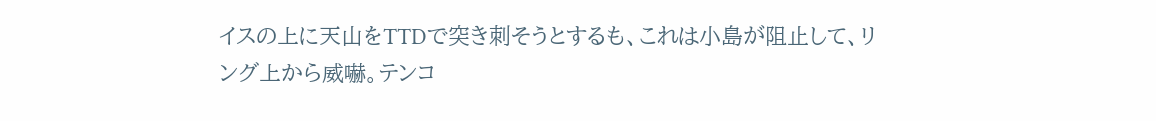イスの上に天山をTTDで突き刺そうとするも、これは小島が阻止して、リング上から威嚇。テンコ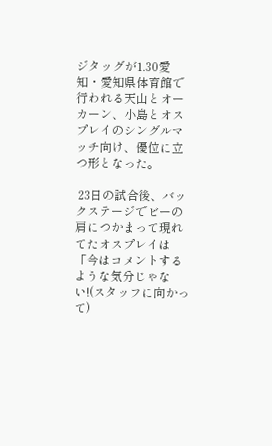ジタッグが1.30愛知・愛知県体育館で行われる天山とオーカーン、小島とオスプレイのシングルマッチ向け、優位に立つ形となった。

 23日の試合後、バックステージでビーの肩につかまって現れてたオスプレイは「今はコメントするような気分じゃない!(スタッフに向かって)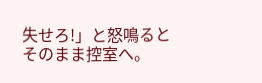失せろ!」と怒鳴るとそのまま控室へ。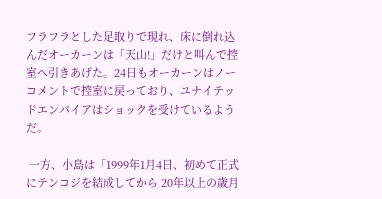フラフラとした足取りで現れ、床に倒れ込んだオーカーンは「天山!」だけと叫んで控室へ引きあげた。24日もオーカーンはノーコメントで控室に戻っており、ユナイテッドエンパイアはショックを受けているようだ。

 一方、小島は「1999年1月4日、初めて正式にテンコジを結成してから 20年以上の歳月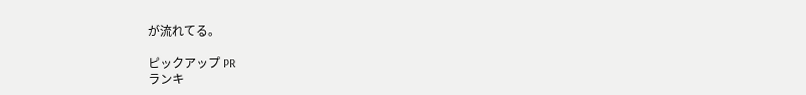が流れてる。

ピックアップ PR
ランキ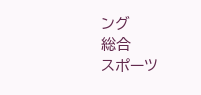ング
総合
スポーツ